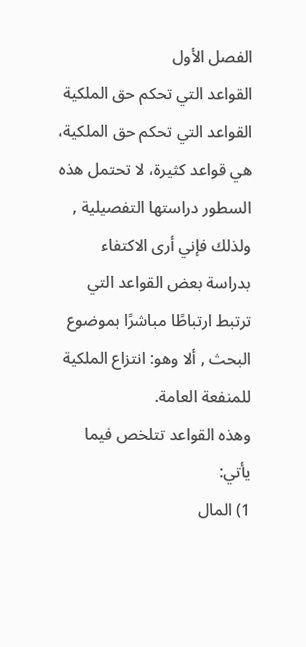الفصل الأول
القواعد التي تحكم حق الملكية
القواعد التي تحكم حق الملكية، هي قواعد كثيرة، لا تحتمل هذه السطور دراستها التفصيلية , ولذلك فإني أرى الاكتفاء بدراسة بعض القواعد التي ترتبط ارتباطًا مباشرًا بموضوع البحث , ألا وهو: انتزاع الملكية للمنفعة العامة.
وهذه القواعد تتلخص فيما يأتي:
1) المال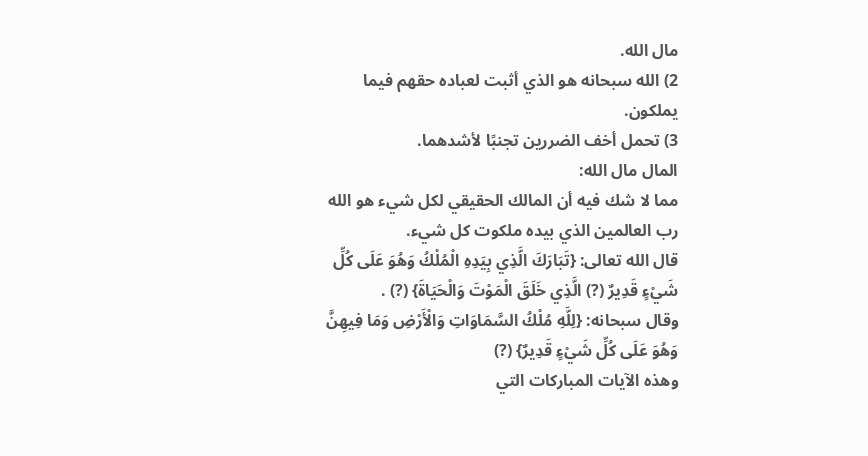مال الله.
2) الله سبحانه هو الذي أثبت لعباده حقهم فيما يملكون.
3) تحمل أخف الضررين تجنبًا لأشدهما.
المال مال الله:
مما لا شك فيه أن المالك الحقيقي لكل شيء هو الله رب العالمين الذي بيده ملكوت كل شيء.
قال الله تعالى: {تَبَارَكَ الَّذِي بِيَدِهِ الْمُلْكُ وَهُوَ عَلَى كُلِّ شَيْءٍ قَدِيرٌ (?) الَّذِي خَلَقَ الْمَوْتَ وَالْحَيَاةَ} (?) .
وقال سبحانه: {لِلَّهِ مُلْكُ السَّمَاوَاتِ وَالْأَرْضِ وَمَا فِيهِنَّ وَهُوَ عَلَى كُلِّ شَيْءٍ قَدِيرٌ} (?)
وهذه الآيات المباركات التي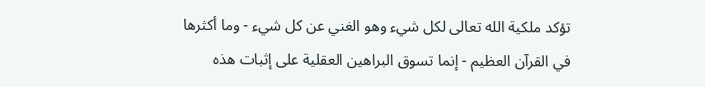تؤكد ملكية الله تعالى لكل شيء وهو الغني عن كل شيء - وما أكثرها في القرآن العظيم - إنما تسوق البراهين العقلية على إثبات هذه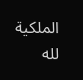الملكية لله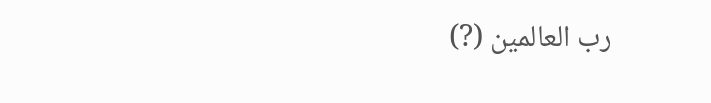رب العالمين (?)